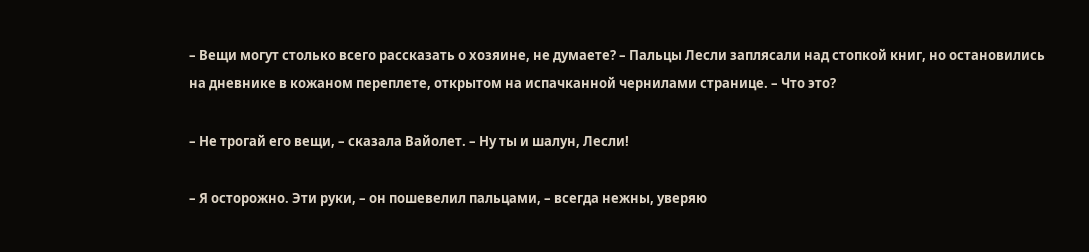– Вещи могут столько всего рассказать о хозяине, не думаете? – Пальцы Лесли заплясали над стопкой книг, но остановились на дневнике в кожаном переплете, открытом на испачканной чернилами странице. – Что это?

– Не трогай его вещи, – сказала Вайолет. – Ну ты и шалун, Лесли!

– Я осторожно. Эти руки, – он пошевелил пальцами, – всегда нежны, уверяю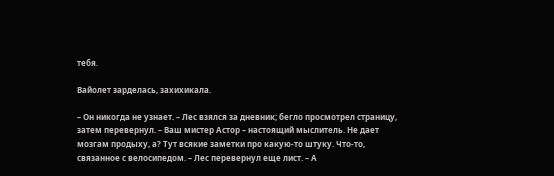тебя.

Вайолет зарделась, захихикала.

– Он никогда не узнает. – Лес взялся за дневник; бегло просмотрел страницу, затем перевернул. – Ваш мистер Астор – настоящий мыслитель. Не дает мозгам продыху, а? Тут всякие заметки про какую-то штуку. Что-то, связанное с велосипедом. – Лес перевернул еще лист. – А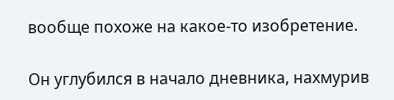вообще похоже на какое-то изобретение.

Он углубился в начало дневника, нахмурив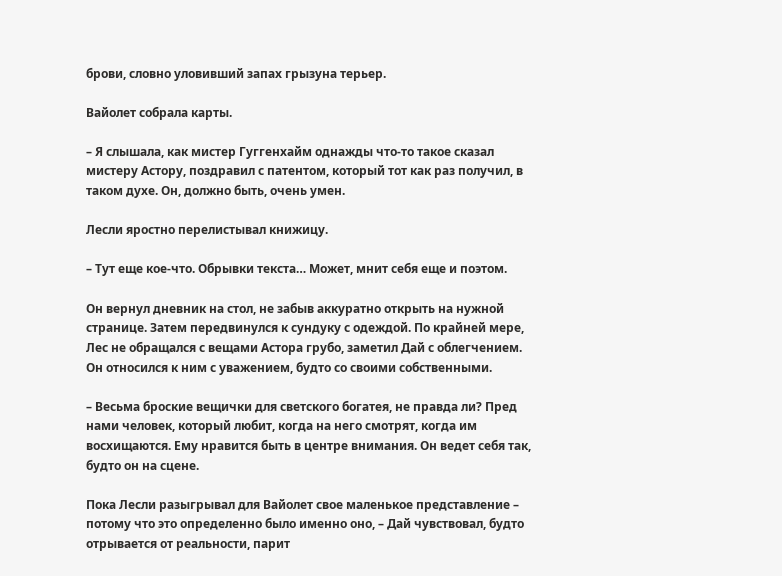брови, словно уловивший запах грызуна терьер.

Вайолет собрала карты.

– Я слышала, как мистер Гуггенхайм однажды что-то такое сказал мистеру Астору, поздравил с патентом, который тот как раз получил, в таком духе. Он, должно быть, очень умен.

Лесли яростно перелистывал книжицу.

– Тут еще кое-что. Обрывки текста… Может, мнит себя еще и поэтом.

Он вернул дневник на стол, не забыв аккуратно открыть на нужной странице. Затем передвинулся к сундуку с одеждой. По крайней мере, Лес не обращался с вещами Астора грубо, заметил Дай с облегчением. Он относился к ним с уважением, будто со своими собственными.

– Весьма броские вещички для светского богатея, не правда ли? Пред нами человек, который любит, когда на него смотрят, когда им восхищаются. Ему нравится быть в центре внимания. Он ведет себя так, будто он на сцене.

Пока Лесли разыгрывал для Вайолет свое маленькое представление – потому что это определенно было именно оно, – Дай чувствовал, будто отрывается от реальности, парит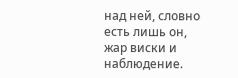над ней, словно есть лишь он, жар виски и наблюдение.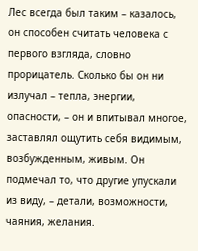Лес всегда был таким – казалось, он способен считать человека с первого взгляда, словно прорицатель. Сколько бы он ни излучал – тепла, энергии, опасности, – он и впитывал многое, заставлял ощутить себя видимым, возбужденным, живым. Он подмечал то, что другие упускали из виду, – детали, возможности, чаяния, желания.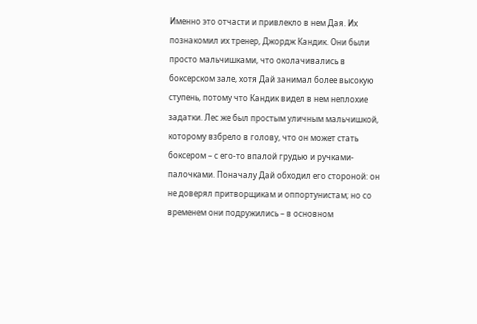Именно это отчасти и привлекло в нем Дая. Их познакомил их тренер, Джордж Кандик. Они были просто мальчишками, что околачивались в боксерском зале, хотя Дай занимал более высокую ступень, потому что Кандик видел в нем неплохие задатки. Лес же был простым уличным мальчишкой, которому взбрело в голову, что он может стать боксером – с его-то впалой грудью и ручками-палочками. Поначалу Дай обходил его стороной: он не доверял притворщикам и оппортунистам; но со временем они подружились – в основном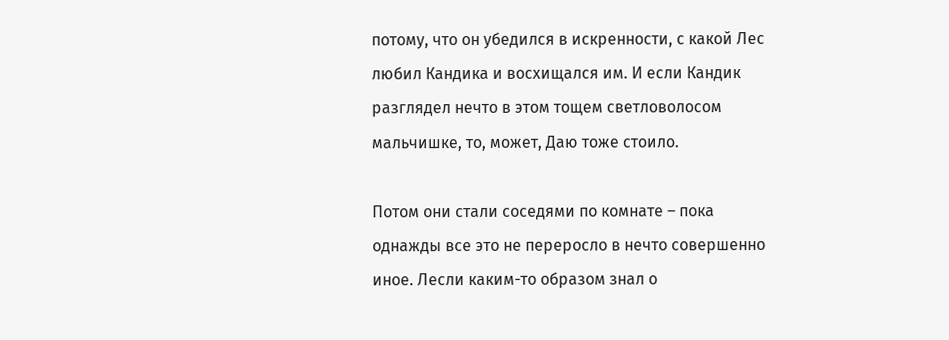потому, что он убедился в искренности, с какой Лес любил Кандика и восхищался им. И если Кандик разглядел нечто в этом тощем светловолосом мальчишке, то, может, Даю тоже стоило.

Потом они стали соседями по комнате – пока однажды все это не переросло в нечто совершенно иное. Лесли каким-то образом знал о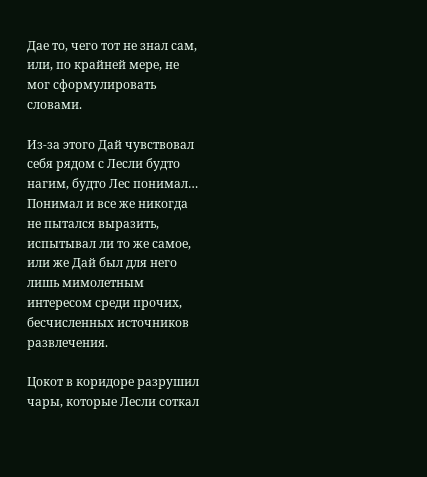Дае то, чего тот не знал сам, или, по крайней мере, не мог сформулировать словами.

Из-за этого Дай чувствовал себя рядом с Лесли будто нагим, будто Лес понимал… Понимал и все же никогда не пытался выразить, испытывал ли то же самое, или же Дай был для него лишь мимолетным интересом среди прочих, бесчисленных источников развлечения.

Цокот в коридоре разрушил чары, которые Лесли соткал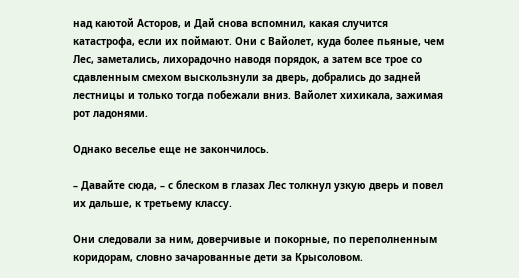над каютой Асторов, и Дай снова вспомнил, какая случится катастрофа, если их поймают. Они с Вайолет, куда более пьяные, чем Лес, заметались, лихорадочно наводя порядок, а затем все трое со сдавленным смехом выскользнули за дверь, добрались до задней лестницы и только тогда побежали вниз. Вайолет хихикала, зажимая рот ладонями.

Однако веселье еще не закончилось.

– Давайте сюда, – с блеском в глазах Лес толкнул узкую дверь и повел их дальше, к третьему классу.

Они следовали за ним, доверчивые и покорные, по переполненным коридорам, словно зачарованные дети за Крысоловом.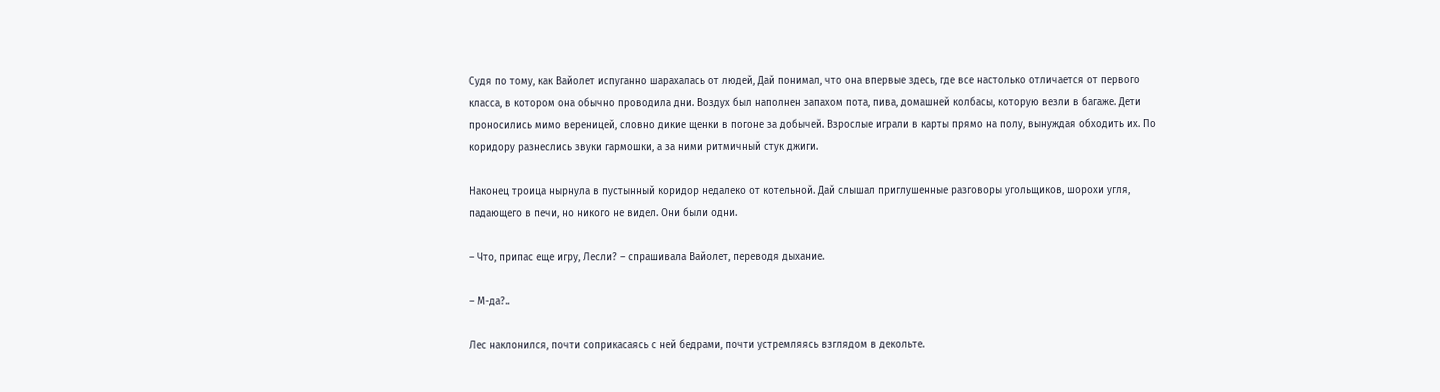Судя по тому, как Вайолет испуганно шарахалась от людей, Дай понимал, что она впервые здесь, где все настолько отличается от первого класса, в котором она обычно проводила дни. Воздух был наполнен запахом пота, пива, домашней колбасы, которую везли в багаже. Дети проносились мимо вереницей, словно дикие щенки в погоне за добычей. Взрослые играли в карты прямо на полу, вынуждая обходить их. По коридору разнеслись звуки гармошки, а за ними ритмичный стук джиги.

Наконец троица нырнула в пустынный коридор недалеко от котельной. Дай слышал приглушенные разговоры угольщиков, шорохи угля, падающего в печи, но никого не видел. Они были одни.

– Что, припас еще игру, Лесли? – спрашивала Вайолет, переводя дыхание.

– М-да?..

Лес наклонился, почти соприкасаясь с ней бедрами, почти устремляясь взглядом в декольте.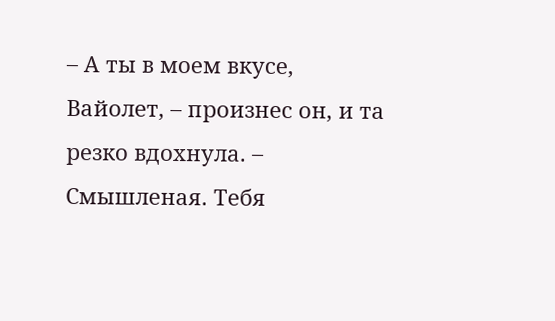– А ты в моем вкусе, Вайолет, – произнес он, и та резко вдохнула. – Смышленая. Тебя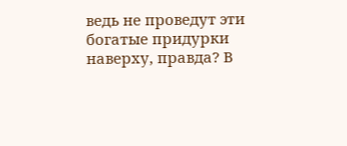ведь не проведут эти богатые придурки наверху, правда? В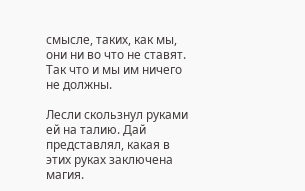смысле, таких, как мы, они ни во что не ставят. Так что и мы им ничего не должны.

Лесли скользнул руками ей на талию. Дай представлял, какая в этих руках заключена магия.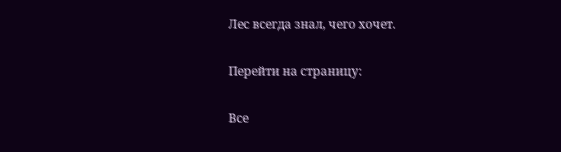Лес всегда знал, чего хочет.

Перейти на страницу:

Все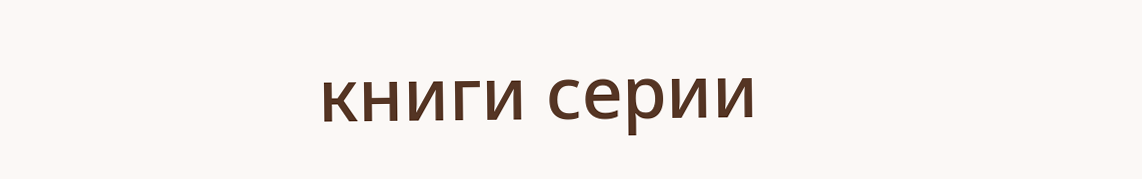книги серии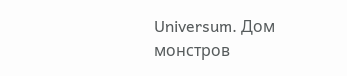Universum. Дом монстров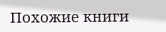Похожие книги